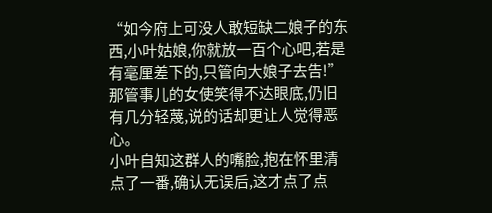“如今府上可没人敢短缺二娘子的东西,小叶姑娘,你就放一百个心吧,若是有毫厘差下的,只管向大娘子去告!”那管事儿的女使笑得不达眼底,仍旧有几分轻蔑,说的话却更让人觉得恶心。
小叶自知这群人的嘴脸,抱在怀里清点了一番,确认无误后,这才点了点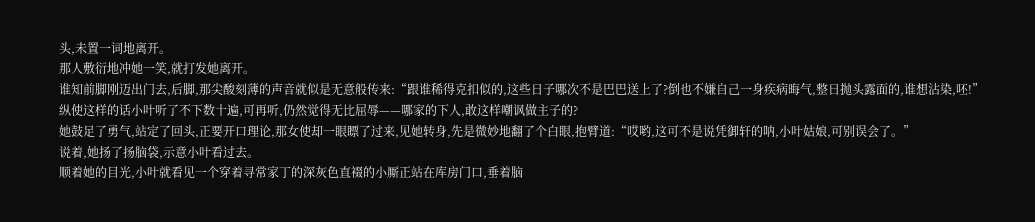头,未置一词地离开。
那人敷衍地冲她一笑,就打发她离开。
谁知前脚刚迈出门去,后脚,那尖酸刻薄的声音就似是无意般传来:“跟谁稀得克扣似的,这些日子哪次不是巴巴送上了?倒也不嫌自己一身疾病晦气,整日抛头露面的,谁想沾染,呸!”
纵使这样的话小叶听了不下数十遍,可再听,仍然觉得无比屈辱——哪家的下人,敢这样嘲讽做主子的?
她鼓足了勇气,站定了回头,正要开口理论,那女使却一眼瞟了过来,见她转身,先是微妙地翻了个白眼,抱臂道:“哎哟,这可不是说凭御轩的呐,小叶姑娘,可别误会了。”
说着,她扬了扬脑袋,示意小叶看过去。
顺着她的目光,小叶就看见一个穿着寻常家丁的深灰色直裰的小厮正站在库房门口,垂着脑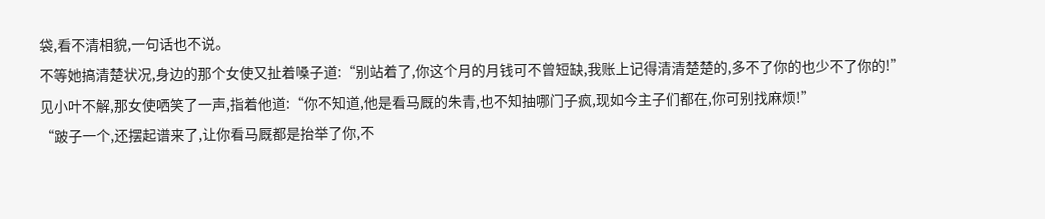袋,看不清相貌,一句话也不说。
不等她搞清楚状况,身边的那个女使又扯着嗓子道:“别站着了,你这个月的月钱可不曾短缺,我账上记得清清楚楚的,多不了你的也少不了你的!”
见小叶不解,那女使哂笑了一声,指着他道:“你不知道,他是看马厩的朱青,也不知抽哪门子疯,现如今主子们都在,你可别找麻烦!”
“跛子一个,还摆起谱来了,让你看马厩都是抬举了你,不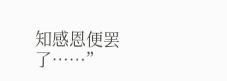知感恩便罢了……”